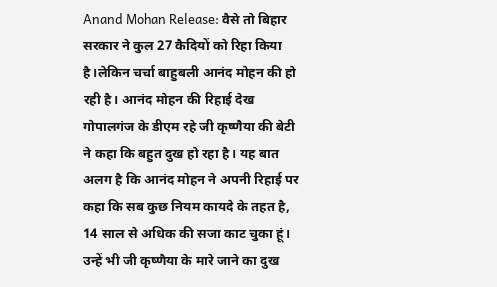Anand Mohan Release: वैसे तो बिहार सरकार ने कुल 27 कैदियों को रिहा किया है।लेकिन चर्चा बाहुबली आनंद मोहन की हो रही है। आनंद मोहन की रिहाई देख गोपालगंज के डीएम रहे जी कृष्णैया की बेटी ने कहा कि बहुत दुख हो रहा है। यह बात अलग है कि आनंद मोहन ने अपनी रिहाई पर कहा कि सब कुछ नियम कायदे के तहत है, 14 साल से अधिक की सजा काट चुका हूं। उन्हें भी जी कृष्णैया के मारे जाने का दुख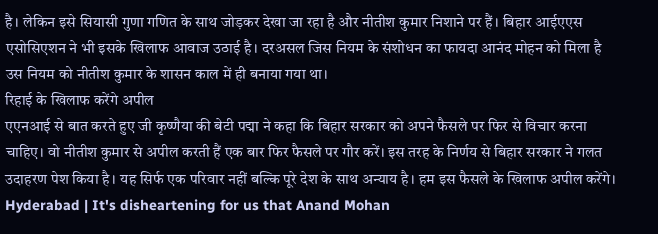है। लेकिन इसे सियासी गुणा गणित के साथ जोड़कर देखा जा रहा है और नीतीश कुमार निशाने पर हैं। बिहार आईएएस एसोसिएशन ने भी इसके खिलाफ आवाज उठाई है। दरअसल जिस नियम के संशोधन का फायदा आनंद मोहन को मिला है उस नियम को नीतीश कुमार के शासन काल में ही बनाया गया था।
रिहाई के खिलाफ करेंगे अपील
एएनआई से बात करते हुए जी कृष्णैया की बेटी पद्मा ने कहा कि बिहार सरकार को अपने फैसले पर फिर से विचार करना चाहिए। वो नीतीश कुमार से अपील करती हैं एक बार फिर फैसले पर गौर करें। इस तरह के निर्णय से बिहार सरकार ने गलत उदाहरण पेश किया है। यह सिर्फ एक परिवार नहीं बल्कि पूरे देश के साथ अन्याय है। हम इस फैसले के खिलाफ अपील करेंगे।
Hyderabad | It's disheartening for us that Anand Mohan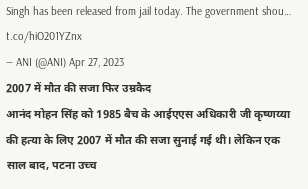Singh has been released from jail today. The government shou… t.co/hiO201YZnx
— ANI (@ANI) Apr 27, 2023
2007 में मौत की सजा फिर उम्रकैद
आनंद मोहन सिंह को 1985 बैच के आईएएस अधिकारी जी कृष्णय्या की हत्या के लिए 2007 में मौत की सजा सुनाई गई थी। लेकिन एक साल बाद, पटना उच्च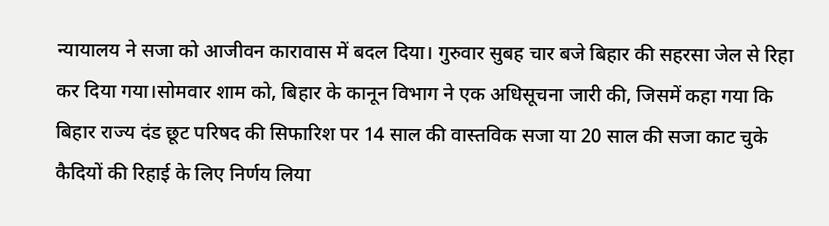न्यायालय ने सजा को आजीवन कारावास में बदल दिया। गुरुवार सुबह चार बजे बिहार की सहरसा जेल से रिहा कर दिया गया।सोमवार शाम को, बिहार के कानून विभाग ने एक अधिसूचना जारी की, जिसमें कहा गया कि बिहार राज्य दंड छूट परिषद की सिफारिश पर 14 साल की वास्तविक सजा या 20 साल की सजा काट चुके कैदियों की रिहाई के लिए निर्णय लिया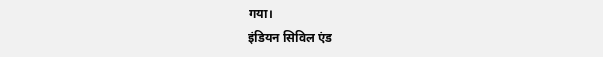गया।
इंडियन सिविल एंड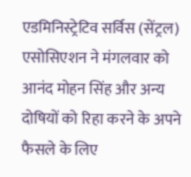एडमिनिस्ट्रेटिव सर्विस (सेंट्रल) एसोसिएशन ने मंगलवार को आनंद मोहन सिंह और अन्य दोषियों को रिहा करने के अपने फैसले के लिए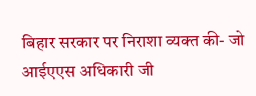बिहार सरकार पर निराशा व्यक्त की- जो आईएएस अधिकारी जी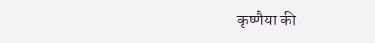कृष्णैया की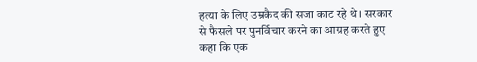हत्या के लिए उम्रकैद की सजा काट रहे थे। सरकार से फैसले पर पुनर्विचार करने का आग्रह करते हुए कहा कि एक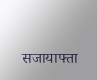सजायाफ्ता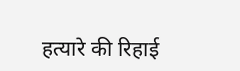हत्यारे की रिहाई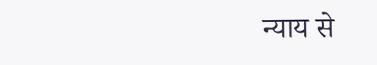न्याय से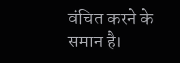वंचित करने के समान है।